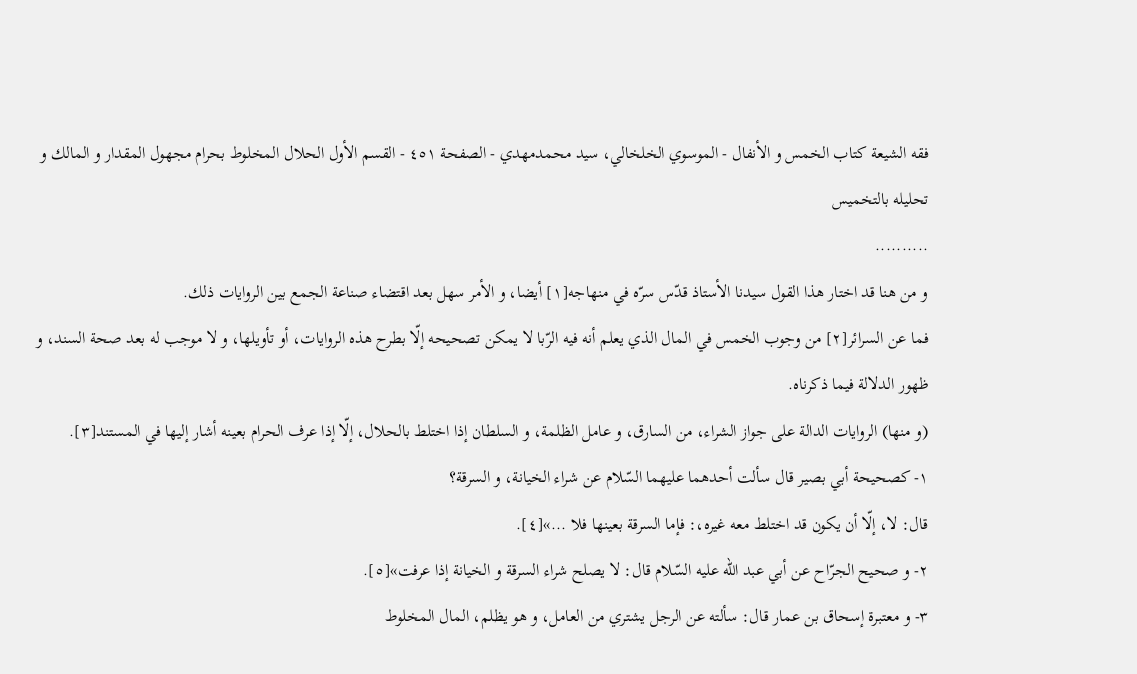فقه الشيعة كتاب الخمس و الأنفال - الموسوي الخلخالي، سيد محمدمهدي - الصفحة ٤٥١ - القسم الأول الحلال المخلوط بحرام مجهول المقدار و المالك و تحليله بالتخميس
..........
و من هنا قد اختار هذا القول سيدنا الأستاذ قدّس سرّه في منهاجه[١] أيضا، و الأمر سهل بعد اقتضاء صناعة الجمع بين الروايات ذلك.
فما عن السرائر[٢] من وجوب الخمس في المال الذي يعلم أنه فيه الرّبا لا يمكن تصحيحه إلّا بطرح هذه الروايات، أو تأويلها، و لا موجب له بعد صحة السند، و ظهور الدلالة فيما ذكرناه.
(و منها) الروايات الدالة على جواز الشراء، من السارق، و عامل الظلمة، و السلطان إذا اختلط بالحلال، إلّا إذا عرف الحرام بعينه أشار إليها في المستند[٣].
١- كصحيحة أبي بصير قال سألت أحدهما عليهما السّلام عن شراء الخيانة، و السرقة؟
قال: لا، إلّا أن يكون قد اختلط معه غيره،: فإما السرقة بعينها فلا ...»[٤].
٢- و صحيح الجرّاح عن أبي عبد اللّه عليه السّلام قال: لا يصلح شراء السرقة و الخيانة إذا عرفت»[٥].
٣- و معتبرة إسحاق بن عمار قال: سألته عن الرجل يشتري من العامل، و هو يظلم، المال المخلوط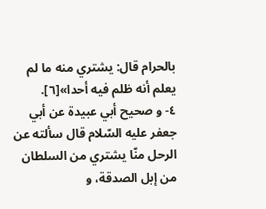بالحرام قال: يشتري منه ما لم يعلم أنه ظلم فيه أحدا»[٦].
٤- و صحيح أبي عبيدة عن أبي جعفر عليه السّلام قال سألته عن الرحل منّا يشتري من السلطان من إبل الصدقة، و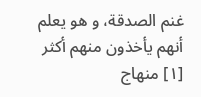غنم الصدقة، و هو يعلم أنهم يأخذون منهم أكثر
[١] منهاج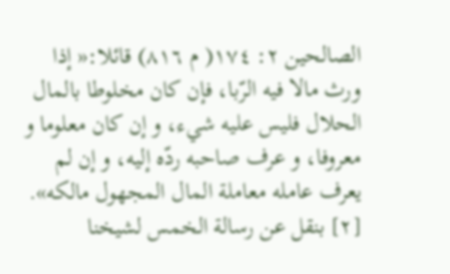الصالحين ٢: ١٧٤( م ٨١٦) قائلا:« إذا ورث مالا فيه الرّبا، فإن كان مخلوطا بالمال الحلال فليس عليه شيء، و إن كان معلوما و معروفا، و عرف صاحبه ردّه إليه، و إن لم يعرف عامله معاملة المال المجهول مالكه».
[٢] بنقل عن رسالة الخمس لشيخنا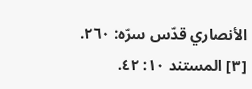الأنصاري قدّس سرّه: ٢٦٠.
[٣] المستند ١٠: ٤٢.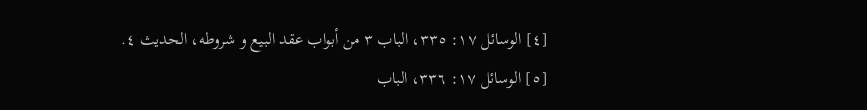[٤] الوسائل ١٧: ٣٣٥، الباب ٣ من أبواب عقد البيع و شروطه، الحديث ٤.
[٥] الوسائل ١٧: ٣٣٦، الباب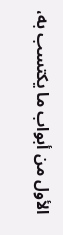الأول من أبواب ما يكتسب به،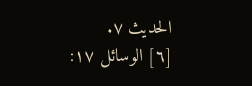الحديث ٧.
[٦] الوسائل ١٧: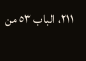٢١١، الباب ٥٣ من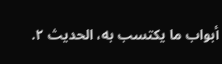أبواب ما يكتسب به، الحديث ٢.